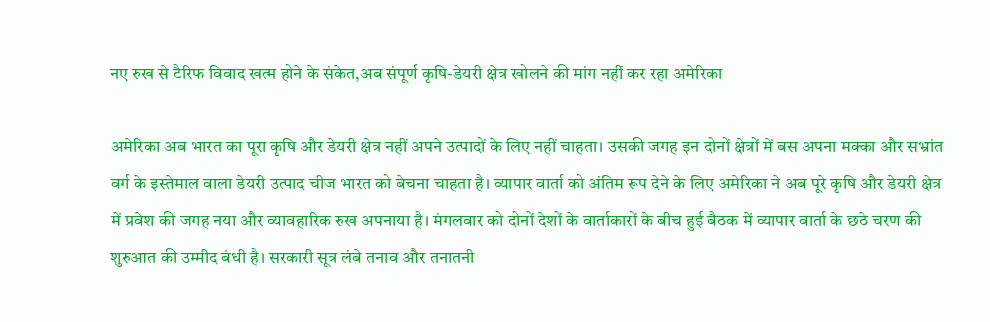नए रुख से टैरिफ विवाद खत्म होने के संकेत,अब संपूर्ण कृषि-डेयरी क्षेत्र खोलने की मांग नहीं कर रहा अमेरिका

अमेरिका अब भारत का पूरा कृषि और डेयरी क्षेत्र नहीं अपने उत्पादों के लिए नहीं चाहता। उसकी जगह इन दोनों क्षेत्रों में बस अपना मक्का और सभ्रांत वर्ग के इस्तेमाल वाला डेयरी उत्पाद चीज भारत को बेचना चाहता है। व्यापार वार्ता को अंतिम रूप देने के लिए अमेरिका ने अब पूरे कृषि और डेयरी क्षेत्र में प्रवेश की जगह नया और व्यावहारिक रुख अपनाया है। मंगलवार को दोनों देशों के वार्ताकारों के बीच हुई बैठक में व्यापार वार्ता के छठे चरण की शुरुआत की उम्मीद बंधी है। सरकारी सूत्र लंबे तनाव और तनातनी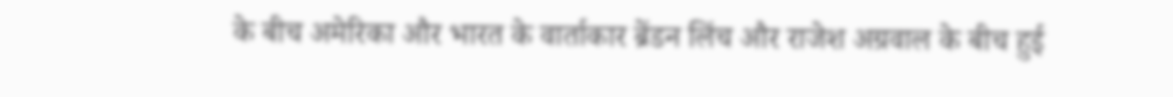के बीच अमेरिका और भारत के वार्ताकार ब्रेंडन लिंच और राजेश अग्रवाल के बीच हुई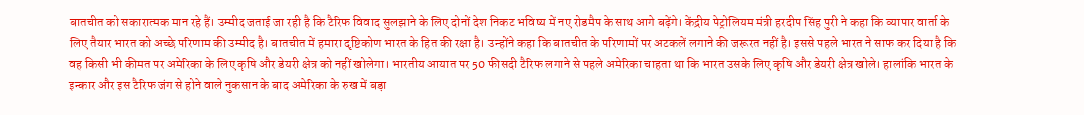बातचीत को सकारात्मक मान रहे हैं। उम्मीद जताई जा रही है कि टैरिफ विवाद सुलझाने के लिए दोनों देश निकट भविष्य में नए रोडमैप के साथ आगे बढ़ेंगे। केंद्रीय पेट्रोलियम मंत्री हरदीप सिंह पुरी ने कहा कि व्यापार वार्ता के लिए तैयार भारत को अच्छे परिणाम की उम्मीद है। बातचीत में हमारा दृष्टिकोण भारत के हित की रक्षा है। उन्होंने कहा कि बातचीत के परिणामों पर अटकलें लगाने की जरूरत नहीं है। इससे पहले भारत ने साफ कर दिया है कि वह किसी भी कीमत पर अमेरिका के लिए कृषि और डेयरी क्षेत्र को नहीं खोलेगा। भारतीय आयात पर 50 फीसदी टैरिफ लगाने से पहले अमेरिका चाहता था कि भारत उसके लिए कृषि और डेयरी क्षेत्र खोले। हालांकि भारत के इन्कार और इस टैरिफ जंग से होने वाले नुकसान के बाद अमेरिका के रुख में बड़ा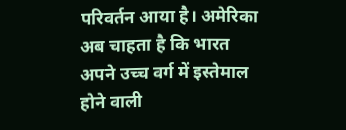परिवर्तन आया है। अमेरिका अब चाहता है कि भारत अपने उच्च वर्ग में इस्तेमाल होने वाली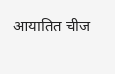आयातित चीज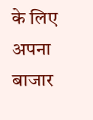के लिए अपना बाजार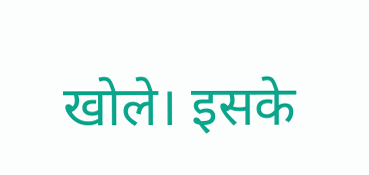खोले। इसके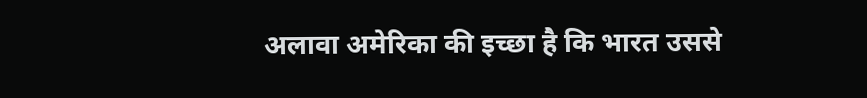अलावा अमेरिका की इच्छा है कि भारत उससे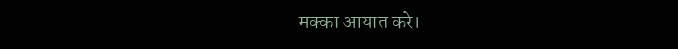मक्का आयात करे।